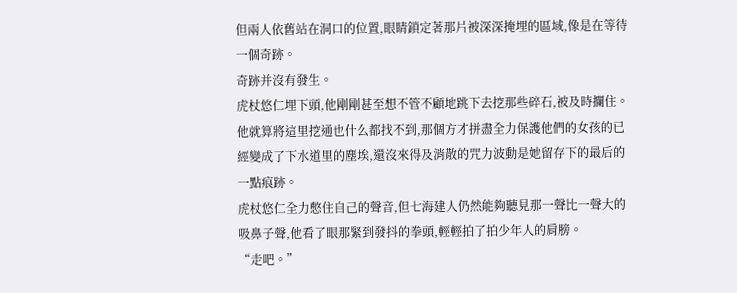但兩人依舊站在洞口的位置,眼睛鎖定著那片被深深掩埋的區域,像是在等待一個奇跡。
奇跡并沒有發生。
虎杖悠仁埋下頭,他剛剛甚至想不管不顧地跳下去挖那些碎石,被及時攔住。
他就算將這里挖通也什么都找不到,那個方才拼盡全力保護他們的女孩的已經變成了下水道里的塵埃,還沒來得及消散的咒力波動是她留存下的最后的一點痕跡。
虎杖悠仁全力憋住自己的聲音,但七海建人仍然能夠聽見那一聲比一聲大的吸鼻子聲,他看了眼那緊到發抖的拳頭,輕輕拍了拍少年人的肩膀。
“走吧。”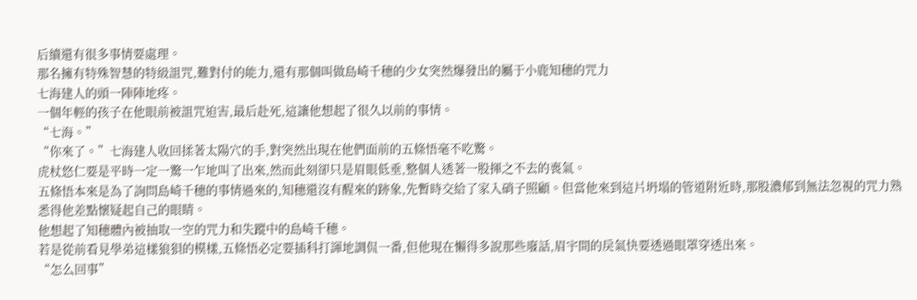后續還有很多事情要處理。
那名擁有特殊智慧的特級詛咒,難對付的能力,還有那個叫做島崎千穗的少女突然爆發出的屬于小鹿知穗的咒力
七海建人的頭一陣陣地疼。
一個年輕的孩子在他眼前被詛咒迫害,最后赴死,這讓他想起了很久以前的事情。
“七海。”
“你來了。”七海建人收回揉著太陽穴的手,對突然出現在他們面前的五條悟毫不吃驚。
虎杖悠仁要是平時一定一驚一乍地叫了出來,然而此刻卻只是眉眼低垂,整個人透著一股揮之不去的喪氣。
五條悟本來是為了詢問島崎千穗的事情過來的,知穗還沒有醒來的跡象,先暫時交給了家入硝子照顧。但當他來到這片坍塌的管道附近時,那股濃郁到無法忽視的咒力熟悉得他差點懷疑起自己的眼睛。
他想起了知穗體內被抽取一空的咒力和失蹤中的島崎千穗。
若是從前看見學弟這樣狼狽的模樣,五條悟必定要插科打諢地調侃一番,但他現在懶得多說那些廢話,眉宇間的戾氣快要透過眼罩穿透出來。
“怎么回事”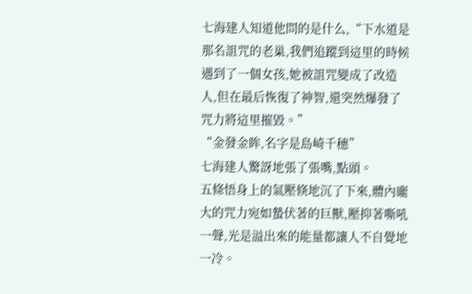七海建人知道他問的是什么,“下水道是那名詛咒的老巢,我們追蹤到這里的時候遇到了一個女孩,她被詛咒變成了改造人,但在最后恢復了神智,還突然爆發了咒力將這里摧毀。”
“金發金眸,名字是島崎千穗”
七海建人驚訝地張了張嘴,點頭。
五條悟身上的氣壓倏地沉了下來,體內龐大的咒力宛如蟄伏著的巨獸,壓抑著嘶吼一聲,光是溢出來的能量都讓人不自覺地一冷。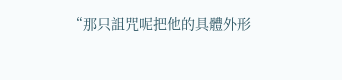“那只詛咒呢把他的具體外形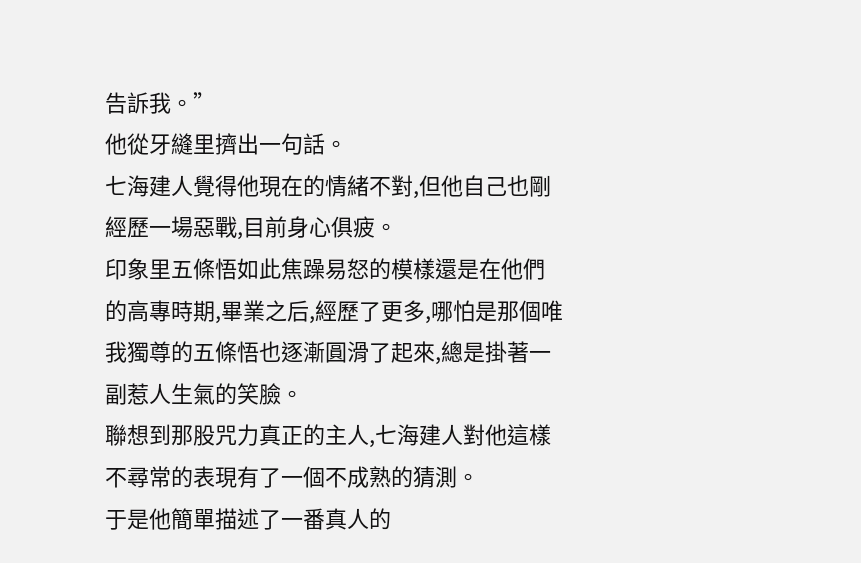告訴我。”
他從牙縫里擠出一句話。
七海建人覺得他現在的情緒不對,但他自己也剛經歷一場惡戰,目前身心俱疲。
印象里五條悟如此焦躁易怒的模樣還是在他們的高專時期,畢業之后,經歷了更多,哪怕是那個唯我獨尊的五條悟也逐漸圓滑了起來,總是掛著一副惹人生氣的笑臉。
聯想到那股咒力真正的主人,七海建人對他這樣不尋常的表現有了一個不成熟的猜測。
于是他簡單描述了一番真人的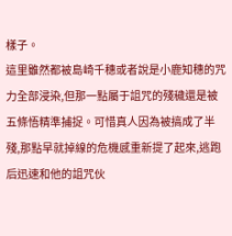樣子。
這里雖然都被島崎千穗或者說是小鹿知穗的咒力全部浸染,但那一點屬于詛咒的殘穢還是被五條悟精準捕捉。可惜真人因為被搞成了半殘,那點早就掉線的危機感重新提了起來,逃跑后迅速和他的詛咒伙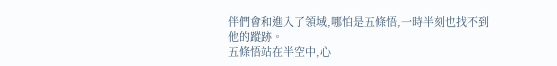伴們會和進入了領域,哪怕是五條悟,一時半刻也找不到他的蹤跡。
五條悟站在半空中,心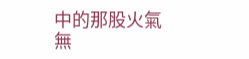中的那股火氣無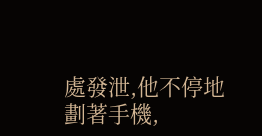處發泄,他不停地劃著手機,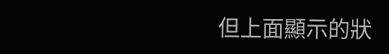但上面顯示的狀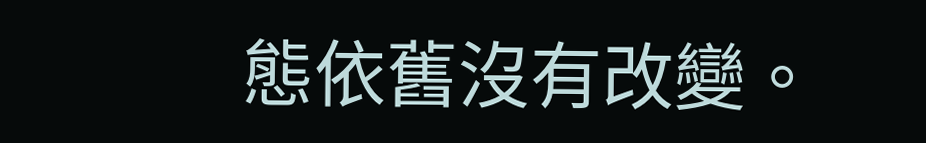態依舊沒有改變。